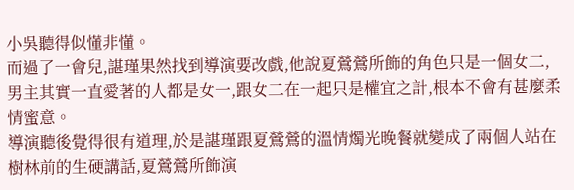小吳聽得似懂非懂。
而過了一會兒,諶瑾果然找到導演要改戲,他說夏鶯鶯所飾的角色只是一個女二,男主其實一直愛著的人都是女一,跟女二在一起只是權宜之計,根本不會有甚麼柔情蜜意。
導演聽後覺得很有道理,於是諶瑾跟夏鶯鶯的溫情燭光晚餐就變成了兩個人站在樹林前的生硬講話,夏鶯鶯所飾演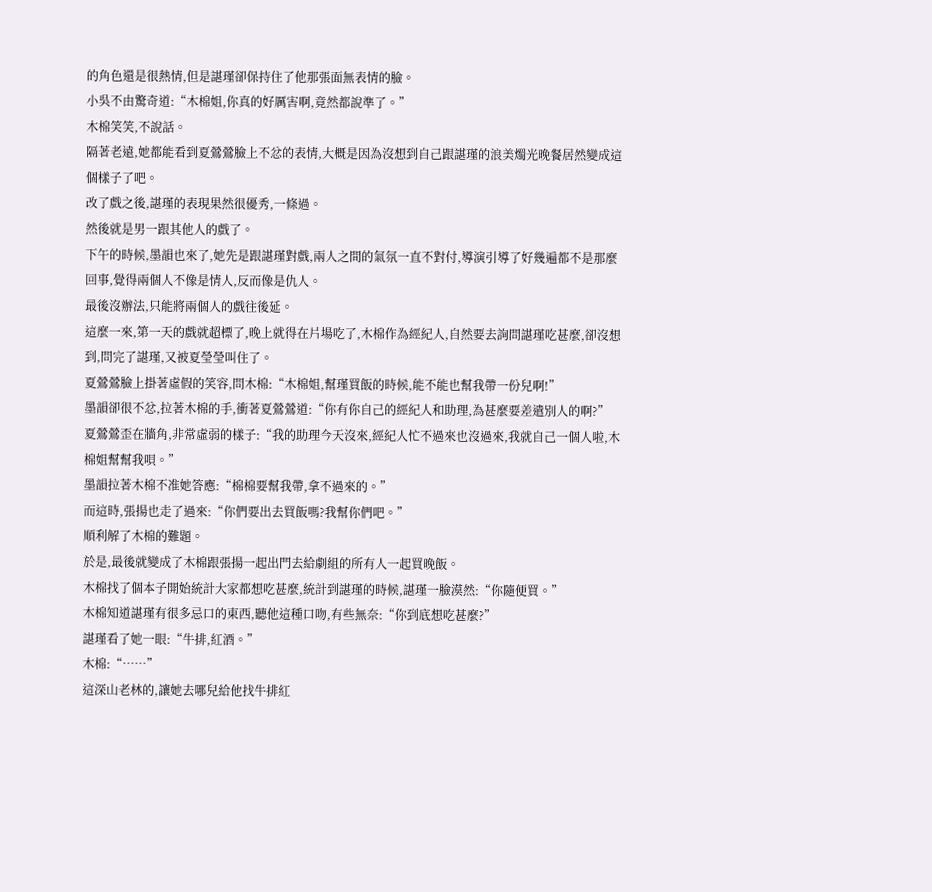的角色還是很熱情,但是諶瑾卻保持住了他那張面無表情的臉。
小吳不由驚奇道:“木棉姐,你真的好厲害啊,竟然都說準了。”
木棉笑笑,不說話。
隔著老遠,她都能看到夏鶯鶯臉上不忿的表情,大概是因為沒想到自己跟諶瑾的浪美燭光晚餐居然變成這個樣子了吧。
改了戲之後,諶瑾的表現果然很優秀,一條過。
然後就是男一跟其他人的戲了。
下午的時候,墨韻也來了,她先是跟諶瑾對戲,兩人之間的氣氛一直不對付,導演引導了好幾遍都不是那麼回事,覺得兩個人不像是情人,反而像是仇人。
最後沒辦法,只能將兩個人的戲往後延。
這麼一來,第一天的戲就超標了,晚上就得在片場吃了,木棉作為經紀人,自然要去詢問諶瑾吃甚麼,卻沒想到,問完了諶瑾,又被夏瑩瑩叫住了。
夏鶯鶯臉上掛著虛假的笑容,問木棉:“木棉姐,幫瑾買飯的時候,能不能也幫我帶一份兒啊!”
墨韻卻很不忿,拉著木棉的手,衝著夏鶯鶯道:“你有你自己的經紀人和助理,為甚麼要差遣別人的啊?”
夏鶯鶯歪在牆角,非常虛弱的樣子:“我的助理今天沒來,經紀人忙不過來也沒過來,我就自己一個人啦,木棉姐幫幫我唄。”
墨韻拉著木棉不准她答應:“棉棉要幫我帶,拿不過來的。”
而這時,張揚也走了過來:“你們要出去買飯嗎?我幫你們吧。”
順利解了木棉的難題。
於是,最後就變成了木棉跟張揚一起出門去給劇組的所有人一起買晚飯。
木棉找了個本子開始統計大家都想吃甚麼,統計到諶瑾的時候,諶瑾一臉漠然:“你隨便買。”
木棉知道諶瑾有很多忌口的東西,聽他這種口吻,有些無奈:“你到底想吃甚麼?”
諶瑾看了她一眼:“牛排,紅酒。”
木棉:“……”
這深山老林的,讓她去哪兒給他找牛排紅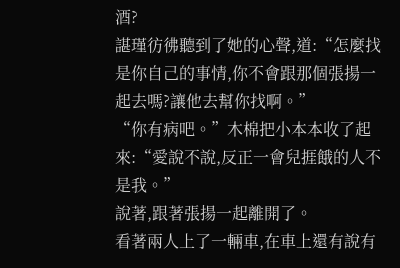酒?
諶瑾彷彿聽到了她的心聲,道:“怎麼找是你自己的事情,你不會跟那個張揚一起去嗎?讓他去幫你找啊。”
“你有病吧。”木棉把小本本收了起來:“愛說不說,反正一會兒捱餓的人不是我。”
說著,跟著張揚一起離開了。
看著兩人上了一輛車,在車上還有說有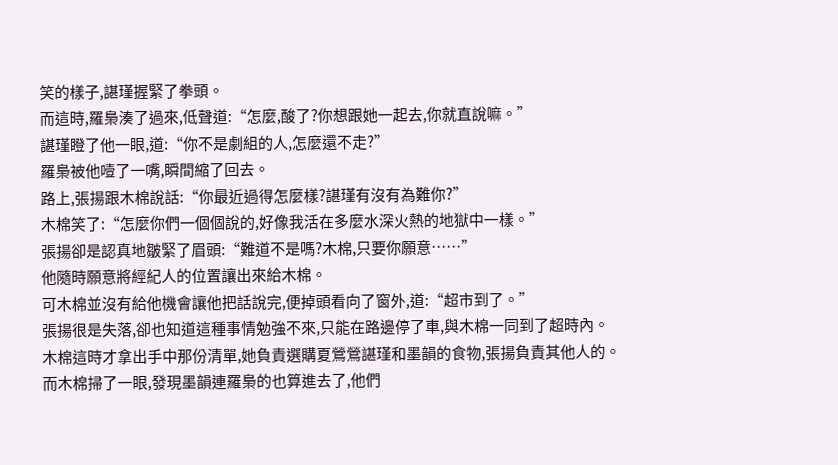笑的樣子,諶瑾握緊了拳頭。
而這時,羅梟湊了過來,低聲道:“怎麼,酸了?你想跟她一起去,你就直說嘛。”
諶瑾瞪了他一眼,道:“你不是劇組的人,怎麼還不走?”
羅梟被他噎了一嘴,瞬間縮了回去。
路上,張揚跟木棉說話:“你最近過得怎麼樣?諶瑾有沒有為難你?”
木棉笑了:“怎麼你們一個個說的,好像我活在多麼水深火熱的地獄中一樣。”
張揚卻是認真地皺緊了眉頭:“難道不是嗎?木棉,只要你願意……”
他隨時願意將經紀人的位置讓出來給木棉。
可木棉並沒有給他機會讓他把話說完,便掉頭看向了窗外,道:“超市到了。”
張揚很是失落,卻也知道這種事情勉強不來,只能在路邊停了車,與木棉一同到了超時內。
木棉這時才拿出手中那份清單,她負責選購夏鶯鶯諶瑾和墨韻的食物,張揚負責其他人的。
而木棉掃了一眼,發現墨韻連羅梟的也算進去了,他們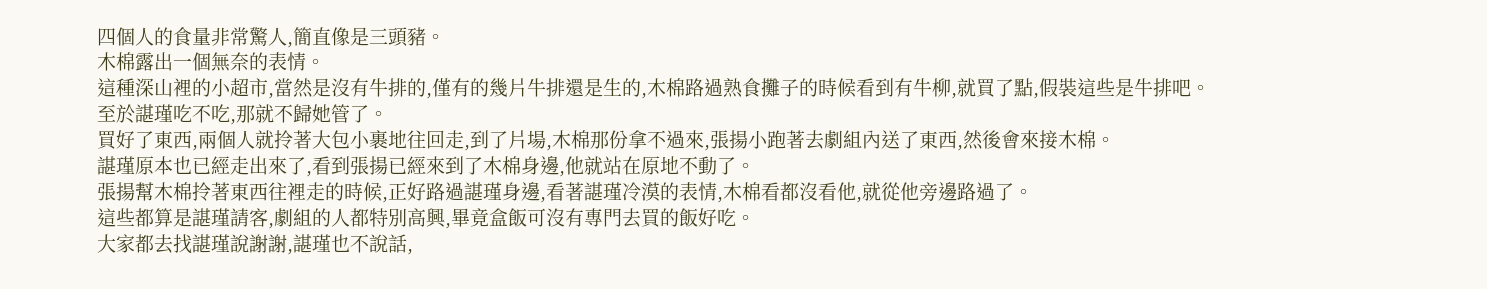四個人的食量非常驚人,簡直像是三頭豬。
木棉露出一個無奈的表情。
這種深山裡的小超市,當然是沒有牛排的,僅有的幾片牛排還是生的,木棉路過熟食攤子的時候看到有牛柳,就買了點,假裝這些是牛排吧。
至於諶瑾吃不吃,那就不歸她管了。
買好了東西,兩個人就拎著大包小裹地往回走,到了片場,木棉那份拿不過來,張揚小跑著去劇組內送了東西,然後會來接木棉。
諶瑾原本也已經走出來了,看到張揚已經來到了木棉身邊,他就站在原地不動了。
張揚幫木棉拎著東西往裡走的時候,正好路過諶瑾身邊,看著諶瑾冷漠的表情,木棉看都沒看他,就從他旁邊路過了。
這些都算是諶瑾請客,劇組的人都特別高興,畢竟盒飯可沒有專門去買的飯好吃。
大家都去找諶瑾說謝謝,諶瑾也不說話,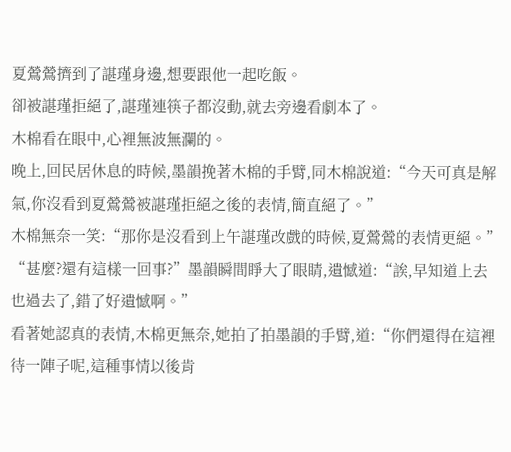夏鶯鶯擠到了諶瑾身邊,想要跟他一起吃飯。
卻被諶瑾拒絕了,諶瑾連筷子都沒動,就去旁邊看劇本了。
木棉看在眼中,心裡無波無瀾的。
晚上,回民居休息的時候,墨韻挽著木棉的手臂,同木棉說道:“今天可真是解氣,你沒看到夏鶯鶯被諶瑾拒絕之後的表情,簡直絕了。”
木棉無奈一笑:“那你是沒看到上午諶瑾改戲的時候,夏鶯鶯的表情更絕。”
“甚麼?還有這樣一回事?”墨韻瞬間睜大了眼睛,遺憾道:“誒,早知道上去也過去了,錯了好遺憾啊。”
看著她認真的表情,木棉更無奈,她拍了拍墨韻的手臂,道:“你們還得在這裡待一陣子呢,這種事情以後肯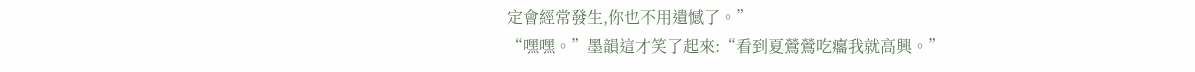定會經常發生,你也不用遺憾了。”
“嘿嘿。”墨韻這才笑了起來:“看到夏鶯鶯吃癟我就高興。”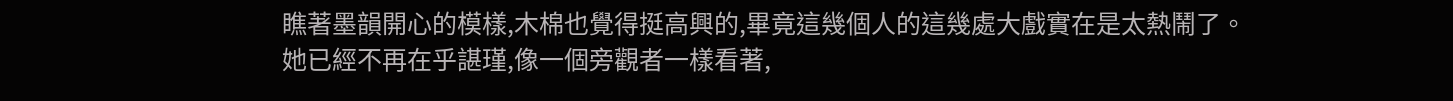瞧著墨韻開心的模樣,木棉也覺得挺高興的,畢竟這幾個人的這幾處大戲實在是太熱鬧了。
她已經不再在乎諶瑾,像一個旁觀者一樣看著,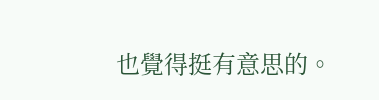也覺得挺有意思的。